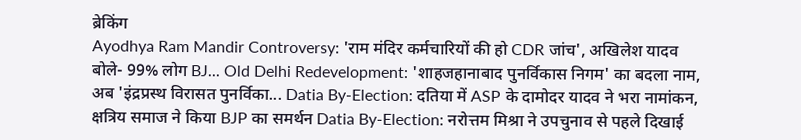ब्रेकिंग
Ayodhya Ram Mandir Controversy: 'राम मंदिर कर्मचारियों की हो CDR जांच', अखिलेश यादव बोले- 99% लोग BJ... Old Delhi Redevelopment: 'शाहजहानाबाद पुनर्विकास निगम' का बदला नाम, अब 'इंद्रप्रस्थ विरासत पुनर्विका... Datia By-Election: दतिया में ASP के दामोदर यादव ने भरा नामांकन, क्षत्रिय समाज ने किया BJP का समर्थन Datia By-Election: नरोत्तम मिश्रा ने उपचुनाव से पहले दिखाई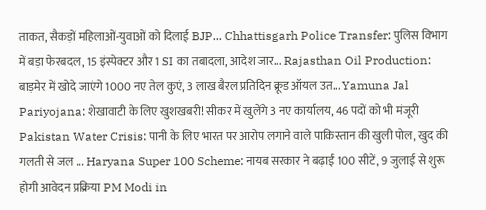ताकत, सैकड़ों महिलाओं-युवाओं को दिलाई BJP... Chhattisgarh Police Transfer: पुलिस विभाग में बड़ा फेरबदल, 15 इंस्पेक्टर और 1 SI का तबादला, आदेश जार... Rajasthan Oil Production: बाड़मेर में खोदे जाएंगे 1000 नए तेल कुएं, 3 लाख बैरल प्रतिदिन क्रूड ऑयल उत... Yamuna Jal Pariyojana: शेखावाटी के लिए खुशखबरी! सीकर में खुलेंगे 3 नए कार्यालय, 46 पदों को भी मंजूरी Pakistan Water Crisis: पानी के लिए भारत पर आरोप लगाने वाले पाकिस्तान की खुली पोल, खुद की गलती से जल ... Haryana Super 100 Scheme: नायब सरकार ने बढ़ाईं 100 सीटें, 9 जुलाई से शुरू होगी आवेदन प्रक्रिया PM Modi in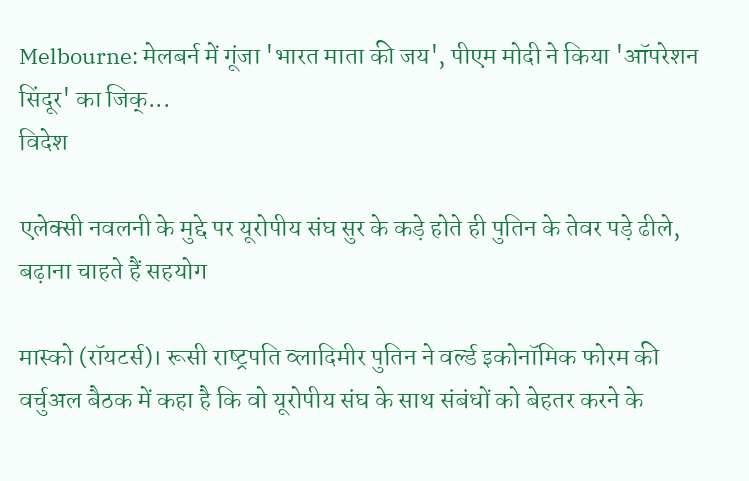Melbourne: मेलबर्न में गूंजा 'भारत माता की जय', पीएम मोदी ने किया 'ऑपरेशन सिंदूर' का जिक्...
विदेश

एलेक्‍सी नवलनी के मुद्दे पर यूरोपीय संघ सुर के कड़े होते ही पुतिन के तेवर पड़े ढीले, बढ़ाना चाहते हैं सहयोग

मास्‍को (रॉयटर्स)। रूसी राष्‍ट्रपति व्‍लादिमीर पुतिन ने वर्ल्‍ड इकोनॉमिक फोरम की वर्चुअल बैठक में कहा है कि वो यूरोपीय संघ के साथ संबंधों को बेहतर करने के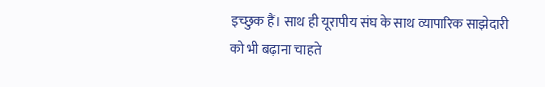इच्‍छुक हैं। साथ ही यूरापीय संघ के साथ व्‍यापारिक साझेदारी को भी बढ़ाना चाहते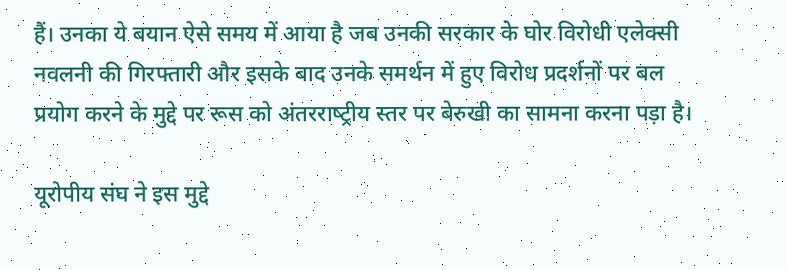हैं। उनका ये बयान ऐसे समय में आया है जब उनकी सरकार के घोर विरोधी एलेक्‍सी नवलनी की गिरफ्तारी और इसके बाद उनके समर्थन में हुए विरोध प्रदर्शनों पर बल प्रयोग करने के मुद्दे पर रूस को अंतरराष्‍ट्रीय स्‍तर पर बेरुखी का सामना करना पड़ा है।

यूरोपीय संघ ने इस मुद्दे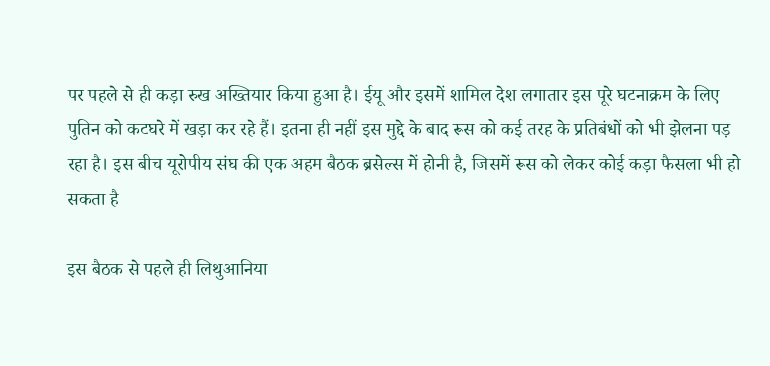पर पहले से ही कड़ा रुख अख्तियार किया हुआ है। ईयू और इसमें शामिल देश लगातार इस पूरे घटनाक्रम के लिए पुतिन को कटघरे में खड़ा कर रहे हैं। इतना ही नहीं इस मुद्दे के बाद रूस को कई तरह के प्रतिबंधों को भी झेलना पड़ रहा है। इस बीच यूरोपीय संघ की एक अहम बैठक ब्रसेल्‍स में होनी है, जिसमें रूस को लेकर कोई कड़ा फैसला भी हो सकता है

इस बैठक से पहले ही लिथुआनिया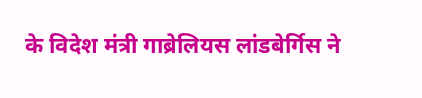के विदेश मंत्री गाब्रेलियस लांडबेर्गिस ने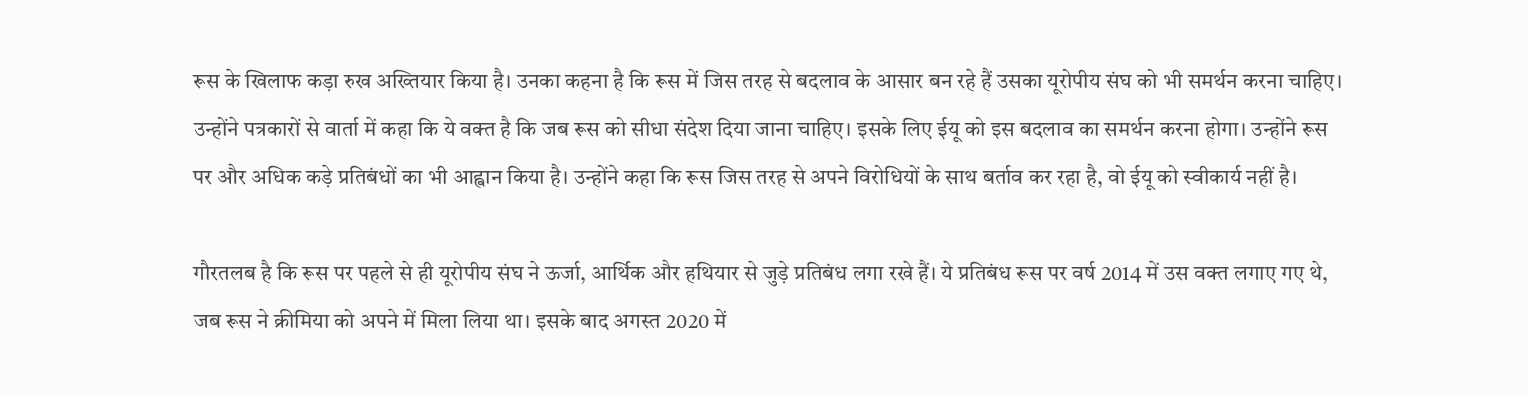रूस के खिलाफ कड़ा रुख अख्तियार किया है। उनका कहना है कि रूस में जिस तरह से बदलाव के आसार बन रहे हैं उसका यूरोपीय संघ को भी समर्थन करना चाहिए। उन्‍होंने पत्रकारों से वार्ता में कहा कि ये वक्‍त है कि जब रूस को सीधा संदेश दिया जाना चाहिए। इसके लिए ईयू को इस बदलाव का समर्थन करना होगा। उन्‍होंने रूस पर और अधिक कड़े प्रतिबंधों का भी आह्वान किया है। उन्‍होंने कहा कि रूस जिस तरह से अपने विरोधियों के साथ बर्ताव कर रहा है, वो ईयू को स्‍वीकार्य नहीं है।

गौरतलब है कि रूस पर पहले से ही यूरोपीय संघ ने ऊर्जा, आर्थिक और हथियार से जुड़े प्रतिबंध लगा रखे हैं। ये प्रतिबंध रूस पर वर्ष 2014 में उस वक्‍त लगाए गए थे, जब रूस ने क्रीमिया को अपने में मिला लिया था। इसके बाद अगस्‍त 2020 में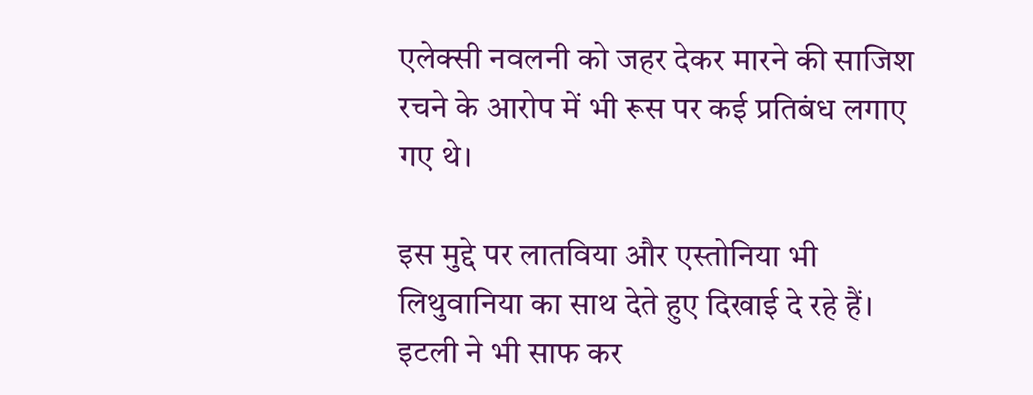एलेक्‍सी नवलनी को जहर देकर मारने की साजिश रचने के आरोप में भी रूस पर कई प्रतिबंध लगाए गए थे।

इस मुद्दे पर लातविया और एस्तोनिया भी लिथुवानिया का साथ देते हुए दिखाई दे रहे हैं। इटली ने भी साफ कर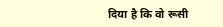दिया है कि वो रूसी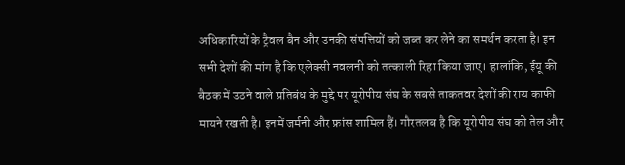अधिकारियों के ट्रैवल बैन और उनकी संपत्तियों को जब्‍त कर लेने का समर्थन करता है। इन सभी देशों की मांग है कि एलेक्‍सी नवलनी को तत्‍काली रिहा किया जाए। हालांकि, ईयू की बैठक में उठने वाले प्रतिबंध के मुद्दे पर यूरोपीय संघ के सबसे ताकतवर देशों की राय काफी मायने रखती है। इनमें जर्मनी और फ्रांस शामिल हैं। गौरतलब है कि यूरोपीय संघ को तेल और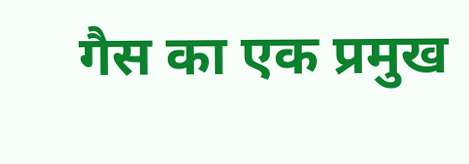गैस का एक प्रमुख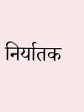निर्यातक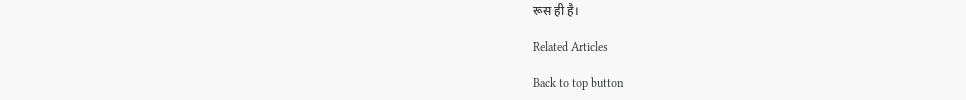रूस ही है।

Related Articles

Back to top button